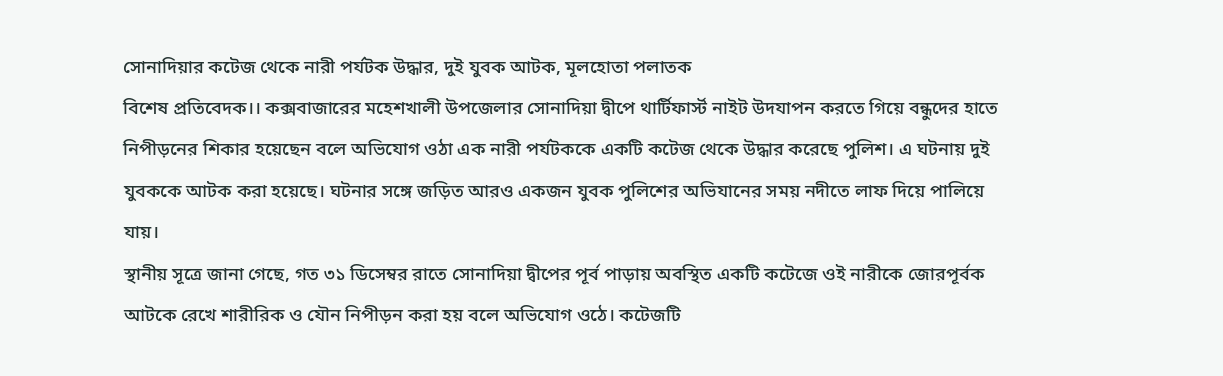সোনাদিয়ার কটেজ থেকে নারী পর্যটক উদ্ধার, দুই যুবক আটক, মূলহোতা পলাতক
বিশেষ প্রতিবেদক।। কক্সবাজারের মহেশখালী উপজেলার সোনাদিয়া দ্বীপে থার্টিফার্স্ট নাইট উদযাপন করতে গিয়ে বন্ধুদের হাতে নিপীড়নের শিকার হয়েছেন বলে অভিযোগ ওঠা এক নারী পর্যটককে একটি কটেজ থেকে উদ্ধার করেছে পুলিশ। এ ঘটনায় দুই যুবককে আটক করা হয়েছে। ঘটনার সঙ্গে জড়িত আরও একজন যুবক পুলিশের অভিযানের সময় নদীতে লাফ দিয়ে পালিয়ে যায়।
স্থানীয় সূত্রে জানা গেছে, গত ৩১ ডিসেম্বর রাতে সোনাদিয়া দ্বীপের পূর্ব পাড়ায় অবস্থিত একটি কটেজে ওই নারীকে জোরপূর্বক আটকে রেখে শারীরিক ও যৌন নিপীড়ন করা হয় বলে অভিযোগ ওঠে। কটেজটি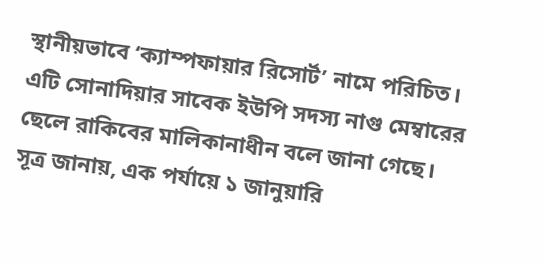স্থানীয়ভাবে ‘ক্যাম্পফায়ার রিসোর্ট’ নামে পরিচিত। এটি সোনাদিয়ার সাবেক ইউপি সদস্য নাগু মেম্বারের ছেলে রাকিবের মালিকানাধীন বলে জানা গেছে।
সূত্র জানায়, এক পর্যায়ে ১ জানুয়ারি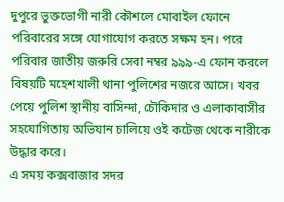দুপুরে ভুক্তভোগী নারী কৌশলে মোবাইল ফোনে পরিবারের সঙ্গে যোগাযোগ করতে সক্ষম হন। পরে পরিবার জাতীয় জরুরি সেবা নম্বর ৯৯৯-এ ফোন করলে বিষয়টি মহেশখালী থানা পুলিশের নজরে আসে। খবর পেয়ে পুলিশ স্থানীয় বাসিন্দা, চৌকিদার ও এলাকাবাসীর সহযোগিতায় অভিযান চালিয়ে ওই কটেজ থেকে নারীকে উদ্ধার করে।
এ সময় কক্সবাজার সদর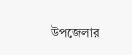উপজেলার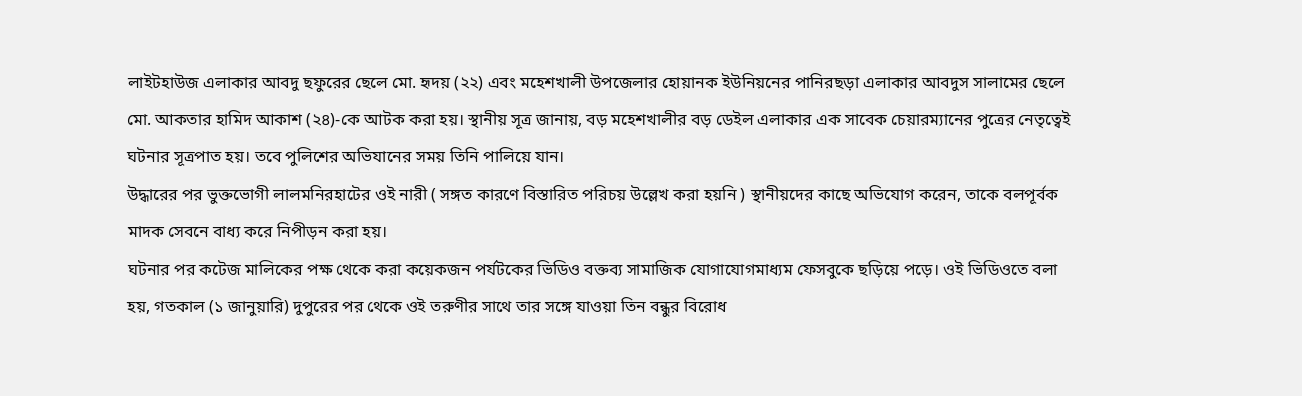লাইটহাউজ এলাকার আবদু ছফুরের ছেলে মো. হৃদয় (২২) এবং মহেশখালী উপজেলার হোয়ানক ইউনিয়নের পানিরছড়া এলাকার আবদুস সালামের ছেলে মো. আকতার হামিদ আকাশ (২৪)-কে আটক করা হয়। স্থানীয় সূত্র জানায়, বড় মহেশখালীর বড় ডেইল এলাকার এক সাবেক চেয়ারম্যানের পুত্রের নেতৃত্বেই ঘটনার সূত্রপাত হয়। তবে পুলিশের অভিযানের সময় তিনি পালিয়ে যান।
উদ্ধারের পর ভুক্তভোগী লালমনিরহাটের ওই নারী ( সঙ্গত কারণে বিস্তারিত পরিচয় উল্লেখ করা হয়নি ) স্থানীয়দের কাছে অভিযোগ করেন, তাকে বলপূর্বক মাদক সেবনে বাধ্য করে নিপীড়ন করা হয়।
ঘটনার পর কটেজ মালিকের পক্ষ থেকে করা কয়েকজন পর্যটকের ভিডিও বক্তব্য সামাজিক যোগাযোগমাধ্যম ফেসবুকে ছড়িয়ে পড়ে। ওই ভিডিওতে বলা হয়, গতকাল (১ জানুয়ারি) দুপুরের পর থেকে ওই তরুণীর সাথে তার সঙ্গে যাওয়া তিন বন্ধুর বিরোধ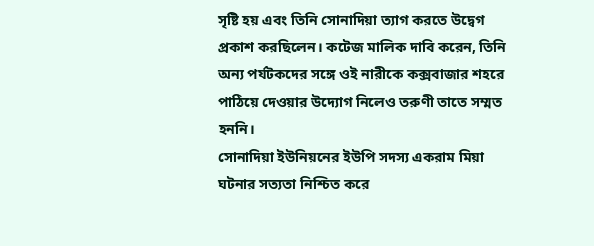সৃষ্টি হয় এবং তিনি সোনাদিয়া ত্যাগ করতে উদ্বেগ প্রকাশ করছিলেন। কটেজ মালিক দাবি করেন, তিনি অন্য পর্যটকদের সঙ্গে ওই নারীকে কক্সবাজার শহরে পাঠিয়ে দেওয়ার উদ্যোগ নিলেও তরুণী তাতে সম্মত হননি।
সোনাদিয়া ইউনিয়নের ইউপি সদস্য একরাম মিয়া ঘটনার সত্যতা নিশ্চিত করে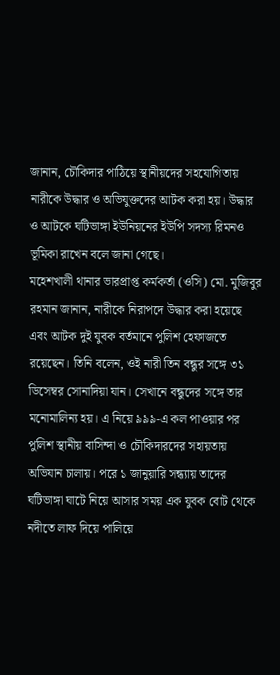জানান, চৌকিদার পাঠিয়ে স্থানীয়দের সহযোগিতায় নারীকে উদ্ধার ও অভিযুক্তদের আটক করা হয়। উদ্ধার ও আটকে ঘটিভাঙ্গা ইউনিয়নের ইউপি সদস্য রিমনও ভূমিকা রাখেন বলে জানা গেছে।
মহেশখালী থানার ভারপ্রাপ্ত কর্মকর্তা (ওসি) মো. মুজিবুর রহমান জানান, নারীকে নিরাপদে উদ্ধার করা হয়েছে এবং আটক দুই যুবক বর্তমানে পুলিশ হেফাজতে রয়েছেন। তিনি বলেন, ওই নারী তিন বন্ধুর সঙ্গে ৩১ ডিসেম্বর সোনাদিয়া যান। সেখানে বন্ধুদের সঙ্গে তার মনোমালিন্য হয়। এ নিয়ে ৯৯৯-এ কল পাওয়ার পর পুলিশ স্থানীয় বাসিন্দা ও চৌকিদারদের সহায়তায় অভিযান চালায়। পরে ১ জানুয়ারি সন্ধ্যায় তাদের ঘটিভাঙ্গা ঘাটে নিয়ে আসার সময় এক যুবক বোট থেকে নদীতে লাফ দিয়ে পালিয়ে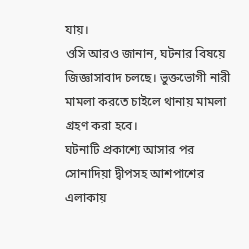যায়।
ওসি আরও জানান, ঘটনার বিষয়ে জিজ্ঞাসাবাদ চলছে। ভুক্তভোগী নারী মামলা করতে চাইলে থানায় মামলা গ্রহণ করা হবে।
ঘটনাটি প্রকাশ্যে আসার পর সোনাদিয়া দ্বীপসহ আশপাশের এলাকায়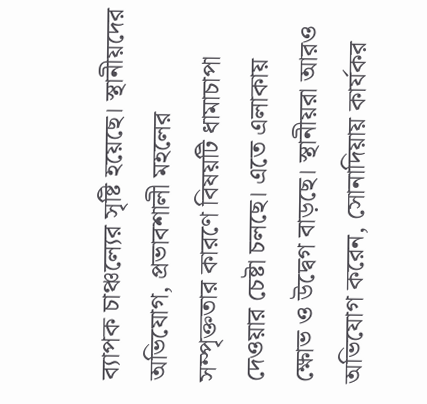ব্যাপক চাঞ্চল্যের সৃষ্টি হয়েছে। স্থানীয়দের অভিযোগ, প্রভাবশালী মহলের সম্পৃক্ততার কারণে বিষয়টি ধামাচাপা দেওয়ার চেষ্টা চলছে। এতে এলাকায় ক্ষোভ ও উদ্বেগ বাড়ছে। স্থানীয়রা আরও অভিযোগ করেন, সোনাদিয়ায় কার্যকর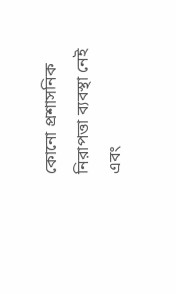কোনো প্রশাসনিক নিরাপত্তা ব্যবস্থা নেই এবং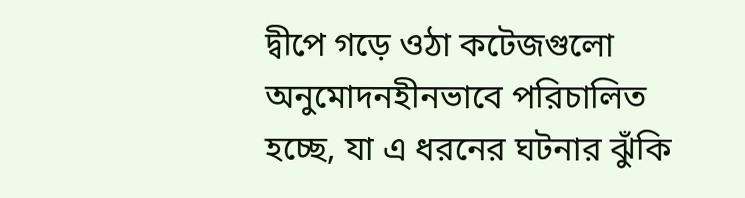দ্বীপে গড়ে ওঠা কটেজগুলো অনুমোদনহীনভাবে পরিচালিত হচ্ছে, যা এ ধরনের ঘটনার ঝুঁকি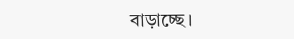বাড়াচ্ছে।